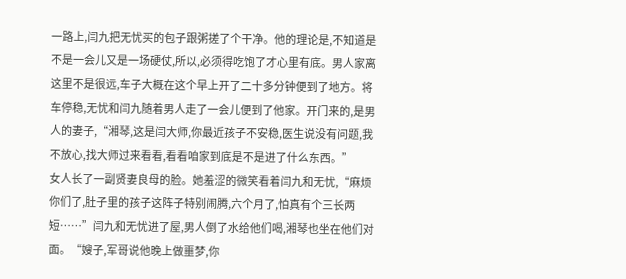一路上,闫九把无忧买的包子跟粥搓了个干净。他的理论是,不知道是不是一会儿又是一场硬仗,所以,必须得吃饱了才心里有底。男人家离这里不是很远,车子大概在这个早上开了二十多分钟便到了地方。将车停稳,无忧和闫九随着男人走了一会儿便到了他家。开门来的,是男人的妻子,“湘琴,这是闫大师,你最近孩子不安稳,医生说没有问题,我不放心,找大师过来看看,看看咱家到底是不是进了什么东西。”
女人长了一副贤妻良母的脸。她羞涩的微笑看着闫九和无忧,“麻烦你们了,肚子里的孩子这阵子特别闹腾,六个月了,怕真有个三长两短……”闫九和无忧进了屋,男人倒了水给他们喝,湘琴也坐在他们对面。“嫂子,军哥说他晚上做噩梦,你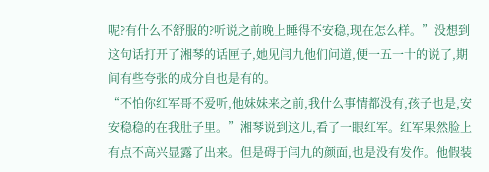呢?有什么不舒服的?听说之前晚上睡得不安稳,现在怎么样。”没想到这句话打开了湘琴的话匣子,她见闫九他们问道,便一五一十的说了,期间有些夸张的成分自也是有的。
“不怕你红军哥不爱听,他妹妹来之前,我什么事情都没有,孩子也是,安安稳稳的在我肚子里。”湘琴说到这儿,看了一眼红军。红军果然脸上有点不高兴显露了出来。但是碍于闫九的颜面,也是没有发作。他假装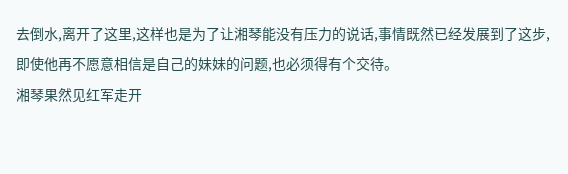去倒水,离开了这里,这样也是为了让湘琴能没有压力的说话,事情既然已经发展到了这步,即使他再不愿意相信是自己的妹妹的问题,也必须得有个交待。
湘琴果然见红军走开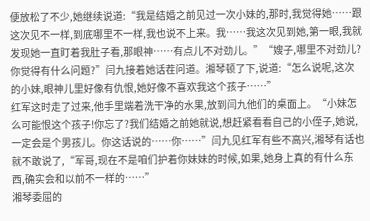便放松了不少,她继续说道:“我是结婚之前见过一次小妹的,那时,我觉得她……跟这次见不一样,到底哪里不一样,我也说不上来。我……我这次见到她,第一眼,我就发现她一直盯着我肚子看,那眼神……有点儿不对劲儿。”“嫂子,哪里不对劲儿?你觉得有什么问题?”闫九接着她话茬问道。湘琴顿了下,说道:“怎么说呢,这次的小妹,眼神儿里好像有仇恨,她好像不喜欢我这个孩子……”
红军这时走了过来,他手里端着洗干净的水果,放到闫九他们的桌面上。“小妹怎么可能恨这个孩子!你忘了?我们结婚之前她就说,想赶紧看看自己的小侄子,她说,一定会是个男孩儿。你这话说的……你……”闫九见红军有些不高兴,湘琴有话也就不敢说了,“军哥,现在不是咱们护着你妹妹的时候,如果,她身上真的有什么东西,确实会和以前不一样的……”
湘琴委屈的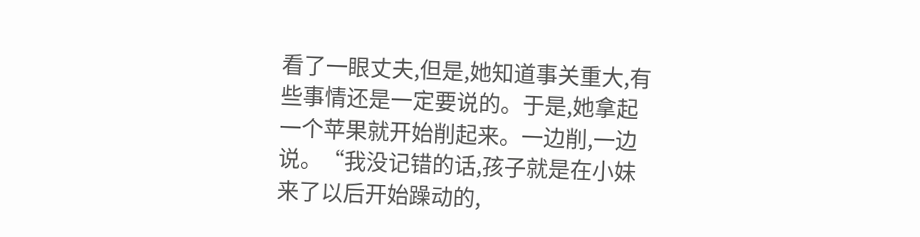看了一眼丈夫,但是,她知道事关重大,有些事情还是一定要说的。于是,她拿起一个苹果就开始削起来。一边削,一边说。“我没记错的话,孩子就是在小妹来了以后开始躁动的,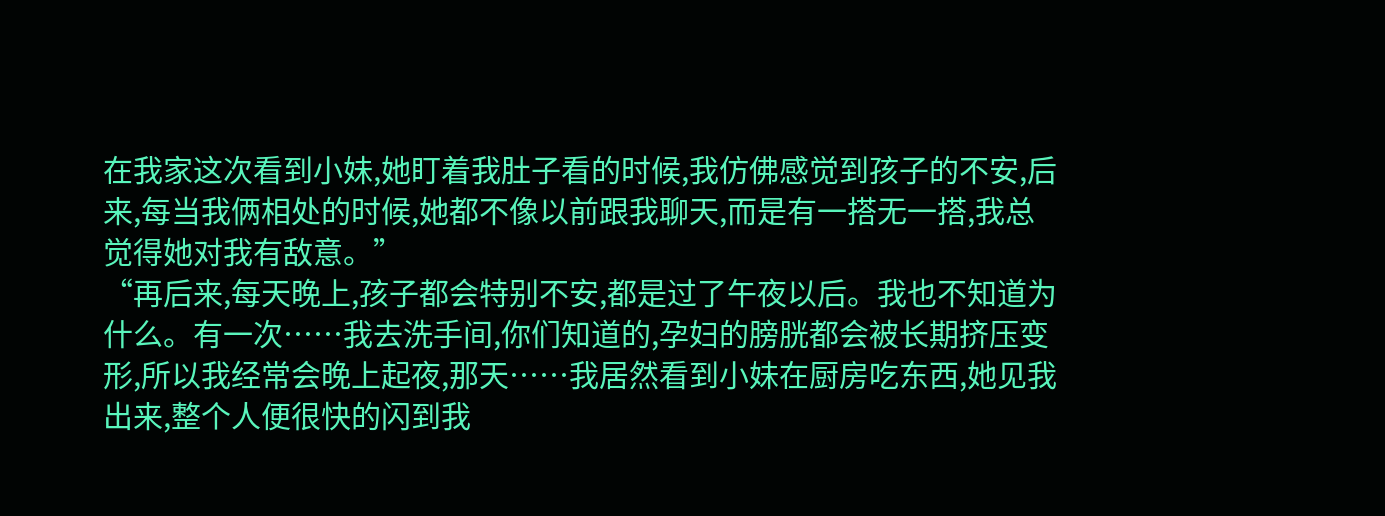在我家这次看到小妹,她盯着我肚子看的时候,我仿佛感觉到孩子的不安,后来,每当我俩相处的时候,她都不像以前跟我聊天,而是有一搭无一搭,我总觉得她对我有敌意。”
“再后来,每天晚上,孩子都会特别不安,都是过了午夜以后。我也不知道为什么。有一次……我去洗手间,你们知道的,孕妇的膀胱都会被长期挤压变形,所以我经常会晚上起夜,那天……我居然看到小妹在厨房吃东西,她见我出来,整个人便很快的闪到我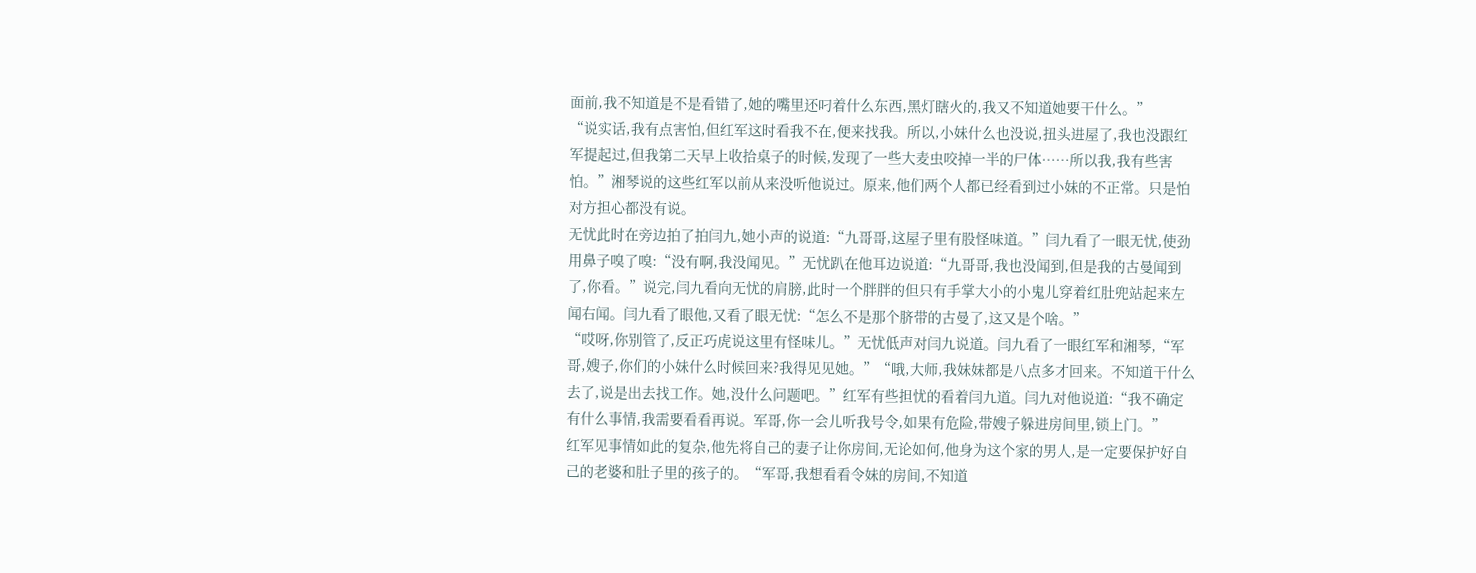面前,我不知道是不是看错了,她的嘴里还叼着什么东西,黑灯瞎火的,我又不知道她要干什么。”
“说实话,我有点害怕,但红军这时看我不在,便来找我。所以,小妹什么也没说,扭头进屋了,我也没跟红军提起过,但我第二天早上收拾桌子的时候,发现了一些大麦虫咬掉一半的尸体……所以我,我有些害怕。”湘琴说的这些红军以前从来没听他说过。原来,他们两个人都已经看到过小妹的不正常。只是怕对方担心都没有说。
无忧此时在旁边拍了拍闫九,她小声的说道:“九哥哥,这屋子里有股怪味道。”闫九看了一眼无忧,使劲用鼻子嗅了嗅:“没有啊,我没闻见。”无忧趴在他耳边说道:“九哥哥,我也没闻到,但是我的古曼闻到了,你看。”说完,闫九看向无忧的肩膀,此时一个胖胖的但只有手掌大小的小鬼儿穿着红肚兜站起来左闻右闻。闫九看了眼他,又看了眼无忧:“怎么不是那个脐带的古曼了,这又是个啥。”
“哎呀,你别管了,反正巧虎说这里有怪味儿。”无忧低声对闫九说道。闫九看了一眼红军和湘琴,“军哥,嫂子,你们的小妹什么时候回来?我得见见她。”“哦,大师,我妹妹都是八点多才回来。不知道干什么去了,说是出去找工作。她,没什么问题吧。”红军有些担忧的看着闫九道。闫九对他说道:“我不确定有什么事情,我需要看看再说。军哥,你一会儿听我号令,如果有危险,带嫂子躲进房间里,锁上门。”
红军见事情如此的复杂,他先将自己的妻子让你房间,无论如何,他身为这个家的男人,是一定要保护好自己的老婆和肚子里的孩子的。“军哥,我想看看令妹的房间,不知道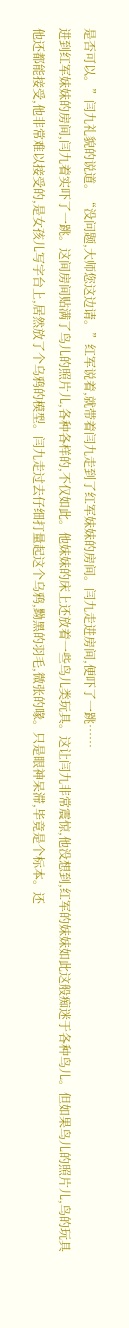是否可以。”闫九礼貌的说道。“没问题,大师您这边请。”红军说着,就带着闫九走到了红军妹妹的房间。闫九走进房间,便吓了一跳……
进到红军妹妹的房间,闫九着实吓了一跳。这间房间贴满了鸟儿的照片儿,各种各样的,不仅如此。他妹妹的床上还放着一些鸟儿类玩具。这让闫九非常震惊,他没想到,红军的妹妹如此这般痴迷于各种鸟儿。但如果鸟儿的照片儿,鸟的玩具他还都能接受,他非常难以接受的,是女孩儿写字台上,居然放了个乌鸦的模型。闫九走过去仔细打量起这个乌鸦,黝黑的羽毛,微张的喙。只是眼神呆滞,毕竟是个标本。还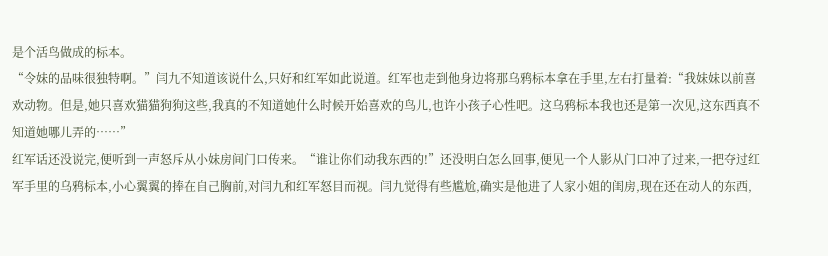是个活鸟做成的标本。
“令妹的品味很独特啊。”闫九不知道该说什么,只好和红军如此说道。红军也走到他身边将那乌鸦标本拿在手里,左右打量着:“我妹妹以前喜欢动物。但是,她只喜欢猫猫狗狗这些,我真的不知道她什么时候开始喜欢的鸟儿,也许小孩子心性吧。这乌鸦标本我也还是第一次见,这东西真不知道她哪儿弄的……”
红军话还没说完,便听到一声怒斥从小妹房间门口传来。“谁让你们动我东西的!”还没明白怎么回事,便见一个人影从门口冲了过来,一把夺过红军手里的乌鸦标本,小心翼翼的捧在自己胸前,对闫九和红军怒目而视。闫九觉得有些尴尬,确实是他进了人家小姐的闺房,现在还在动人的东西,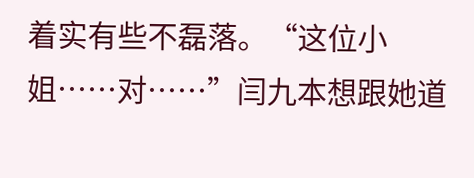着实有些不磊落。“这位小姐……对……”闫九本想跟她道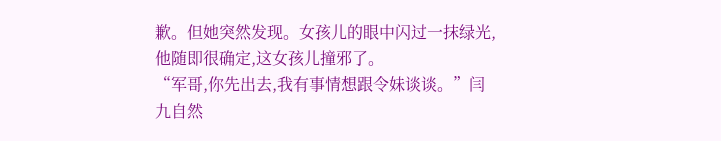歉。但她突然发现。女孩儿的眼中闪过一抹绿光,他随即很确定,这女孩儿撞邪了。
“军哥,你先出去,我有事情想跟令妹谈谈。”闫九自然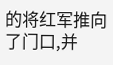的将红军推向了门口,并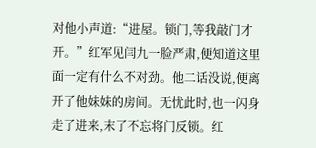对他小声道:“进屋。锁门,等我敲门才开。”红军见闫九一脸严肃,便知道这里面一定有什么不对劲。他二话没说,便离开了他妹妹的房间。无忧此时,也一闪身走了进来,末了不忘将门反锁。红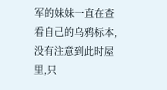军的妹妹一直在查看自己的乌鸦标本,没有注意到此时屋里,只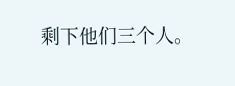剩下他们三个人。